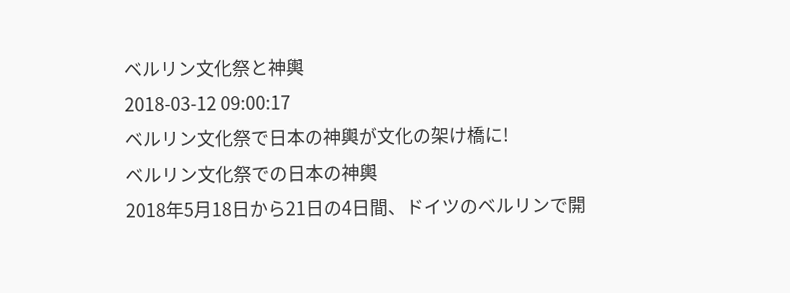ベルリン文化祭と神輿
2018-03-12 09:00:17
ベルリン文化祭で日本の神輿が文化の架け橋に!
ベルリン文化祭での日本の神輿
2018年5月18日から21日の4日間、ドイツのベルリンで開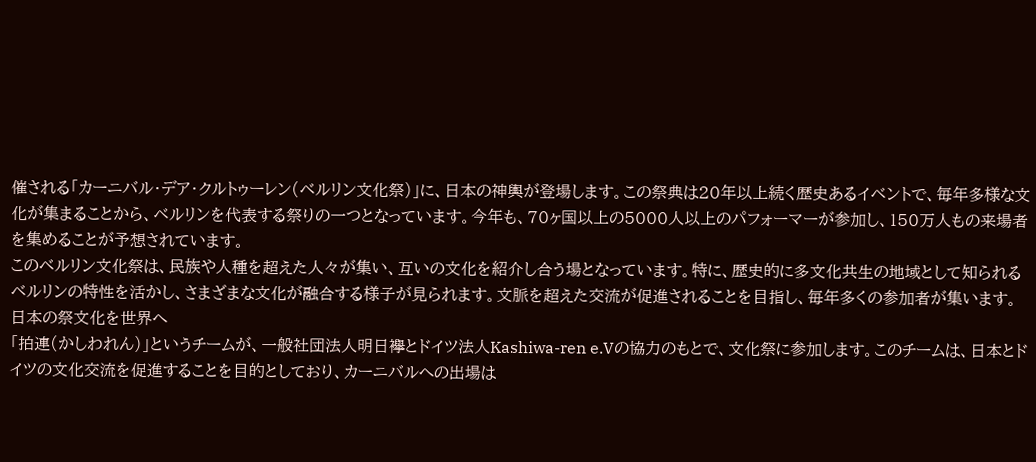催される「カーニバル・デア・クルトゥーレン(ベルリン文化祭)」に、日本の神輿が登場します。この祭典は20年以上続く歴史あるイベントで、毎年多様な文化が集まることから、ベルリンを代表する祭りの一つとなっています。今年も、70ヶ国以上の5000人以上のパフォーマーが参加し、150万人もの来場者を集めることが予想されています。
このベルリン文化祭は、民族や人種を超えた人々が集い、互いの文化を紹介し合う場となっています。特に、歴史的に多文化共生の地域として知られるベルリンの特性を活かし、さまざまな文化が融合する様子が見られます。文脈を超えた交流が促進されることを目指し、毎年多くの参加者が集います。
日本の祭文化を世界へ
「拍連(かしわれん)」というチームが、一般社団法人明日襷とドイツ法人Kashiwa-ren e.Vの協力のもとで、文化祭に参加します。このチームは、日本とドイツの文化交流を促進することを目的としており、カーニバルへの出場は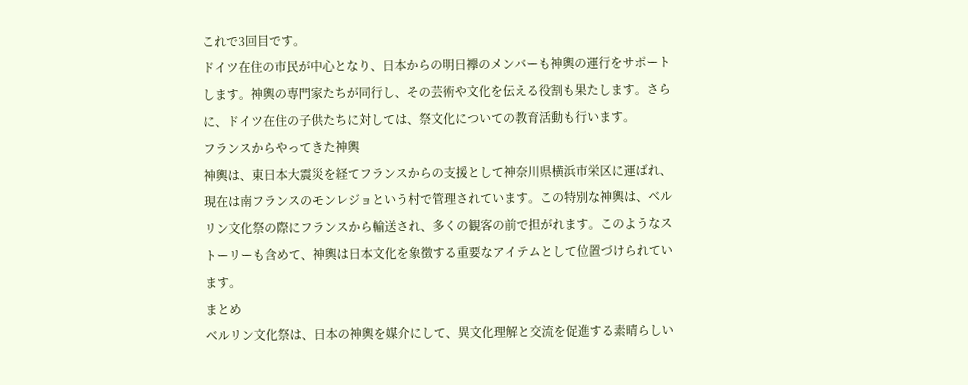これで3回目です。
ドイツ在住の市民が中心となり、日本からの明日襷のメンバーも神輿の運行をサポートします。神輿の専門家たちが同行し、その芸術や文化を伝える役割も果たします。さらに、ドイツ在住の子供たちに対しては、祭文化についての教育活動も行います。
フランスからやってきた神輿
神輿は、東日本大震災を経てフランスからの支援として神奈川県横浜市栄区に運ばれ、現在は南フランスのモンレジョという村で管理されています。この特別な神輿は、ベルリン文化祭の際にフランスから輸送され、多くの観客の前で担がれます。このようなストーリーも含めて、神輿は日本文化を象徴する重要なアイテムとして位置づけられています。
まとめ
ベルリン文化祭は、日本の神輿を媒介にして、異文化理解と交流を促進する素晴らしい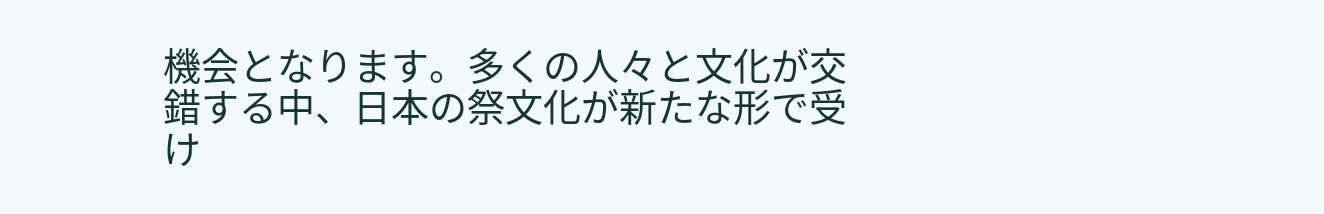機会となります。多くの人々と文化が交錯する中、日本の祭文化が新たな形で受け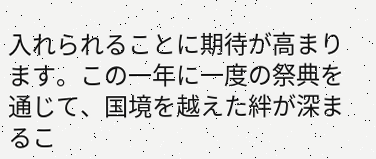入れられることに期待が高まります。この一年に一度の祭典を通じて、国境を越えた絆が深まるこ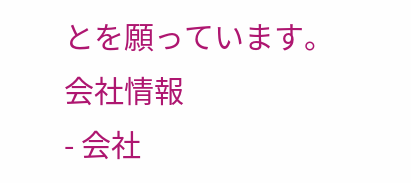とを願っています。
会社情報
- 会社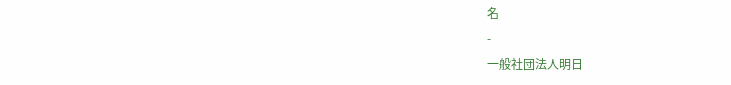名
-
一般社団法人明日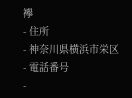襷
- 住所
- 神奈川県横浜市栄区
- 電話番号
-